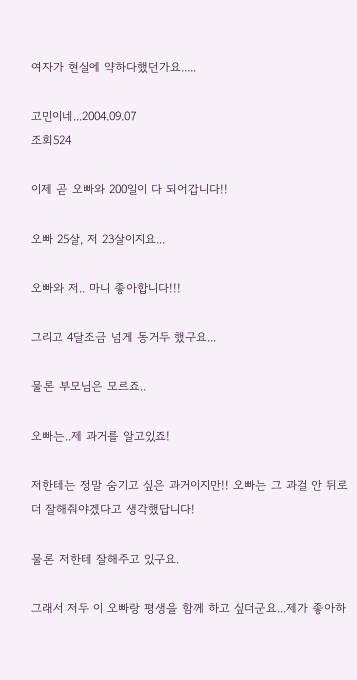여자가 현실에 약하다했던가요.....

고민이네...2004.09.07
조회524

이제 곧 오빠와 200일이 다 되어갑니다!!

오빠 25살, 저 23살이지요...

오빠와 저.. 마니 좋아합니다!!!

그리고 4달조금 넘게 동거두 했구요...

물론 부모님은 모르죠..

오빠는..제 과거를 알고있죠!

저한테는 정말 숨기고 싶은 과거이지만!! 오빠는 그 과걸 안 뒤로 더 잘해줘야겠다고 생각했답니다!

물론 저한테 잘해주고 있구요.

그래서 저두 이 오빠랑 평생을 함께 하고 싶더군요...제가 좋아하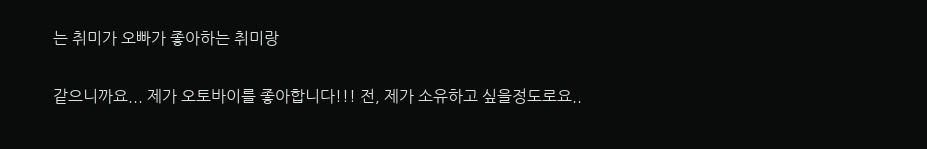는 취미가 오빠가 좋아하는 취미랑

같으니까요... 제가 오토바이를 좋아합니다!!! 전, 제가 소유하고 싶을정도로요..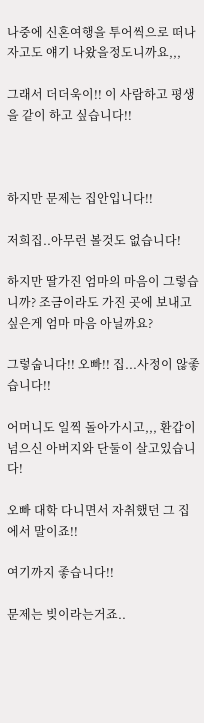나중에 신혼여행을 투어씩으로 떠나자고도 얘기 나왔을정도니까요,,,

그래서 더더욱이!! 이 사람하고 평생을 같이 하고 싶습니다!!



하지만 문제는 집안입니다!!

저희집..아무런 볼것도 없습니다!

하지만 딸가진 엄마의 마음이 그렇습니까? 조금이라도 가진 곳에 보내고 싶은게 엄마 마음 아닐까요?

그렇숩니다!! 오빠!! 집...사정이 않좋습니다!!

어머니도 일찍 돌아가시고,,, 환갑이 넘으신 아버지와 단둘이 살고있습니다!

오빠 대학 다니면서 자취했던 그 집에서 말이죠!!

여기까지 좋습니다!!

문제는 빚이라는거죠..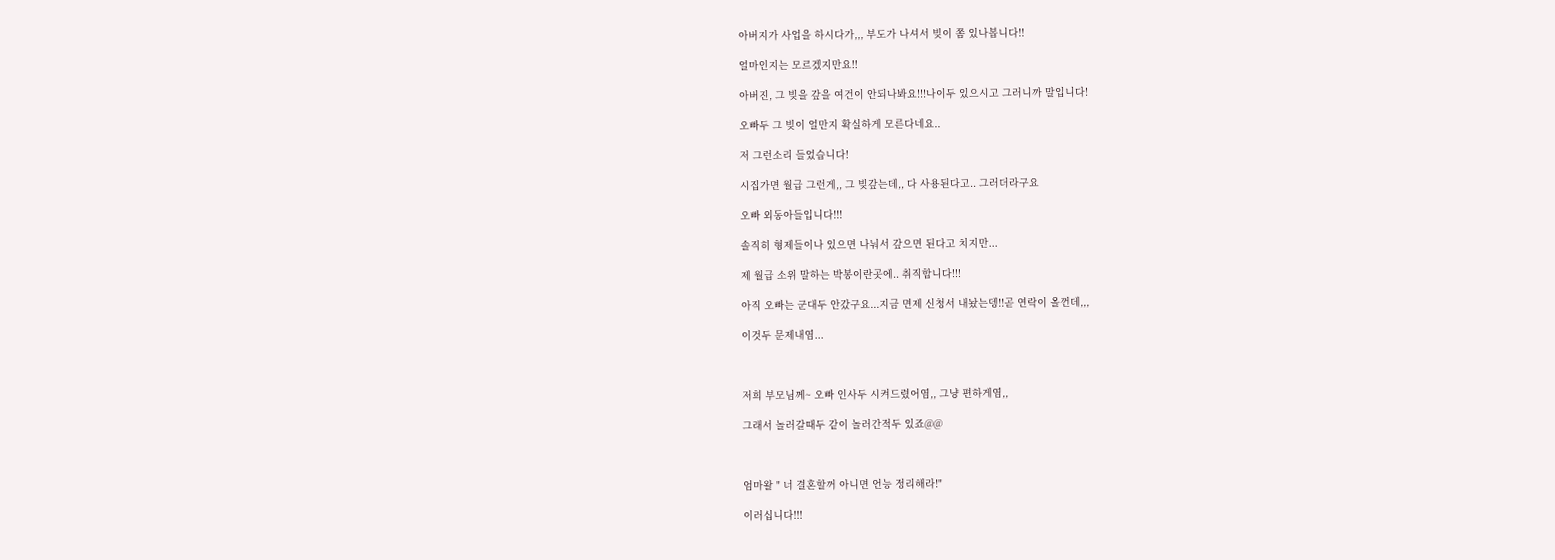아버지가 사업을 하시다가,,, 부도가 나셔서 빚이 쫌 있나봅니다!!

얼마인지는 모르겠지만요!!

아버진, 그 빚을 갚을 여건이 안되나봐요!!!나이두 있으시고 그러니까 말입니다!

오빠두 그 빚이 얼만지 확실하게 모른다네요..

저 그런소리 들었습니다!

시집가면 월급 그런게,, 그 빚갚는데,, 다 사용된다고.. 그러더라구요

오빠 외동아들입니다!!!

솔직히 형제들이나 있으면 나눠서 갚으면 된다고 치지만...

제 월급 소위 말하는 박봉이란곳에.. 취직합니다!!!

아직 오빠는 군대두 안갔구요...지금 면제 신청서 내놨는뎅!!곧 연락이 올껀데,,,

이것두 문제내염...



저희 부모님께~ 오빠 인사두 시켜드렸어염,, 그냥 편하게염,,

그래서 놀러갈때두 같이 놀러간적두 있죠@@



엄마왈 " 너 결혼할꺼 아니면 언능 정리해라!"

이러십니다!!!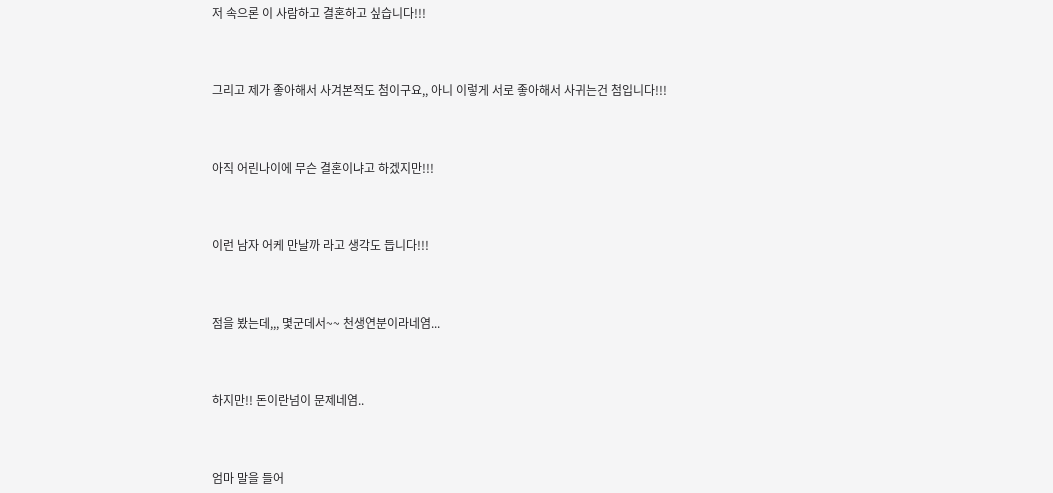저 속으론 이 사람하고 결혼하고 싶습니다!!!



그리고 제가 좋아해서 사겨본적도 첨이구요,, 아니 이렇게 서로 좋아해서 사귀는건 첨입니다!!!



아직 어린나이에 무슨 결혼이냐고 하겠지만!!!



이런 남자 어케 만날까 라고 생각도 듭니다!!!



점을 봤는데,,, 몇군데서~~ 천생연분이라네염...



하지만!! 돈이란넘이 문제네염..



엄마 말을 들어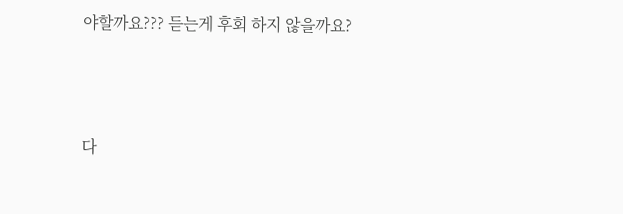야할까요??? 듣는게 후회 하지 않을까요?



다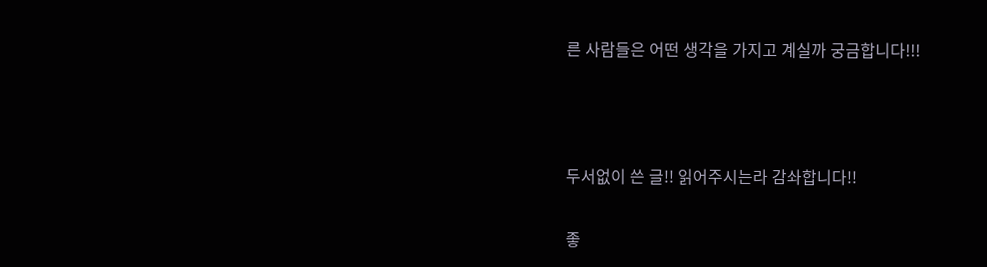른 사람들은 어떤 생각을 가지고 계실까 궁금합니다!!!



두서없이 쓴 글!! 읽어주시는라 감솨합니다!!

좋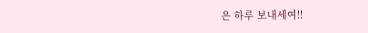은 하루 보내세여!!